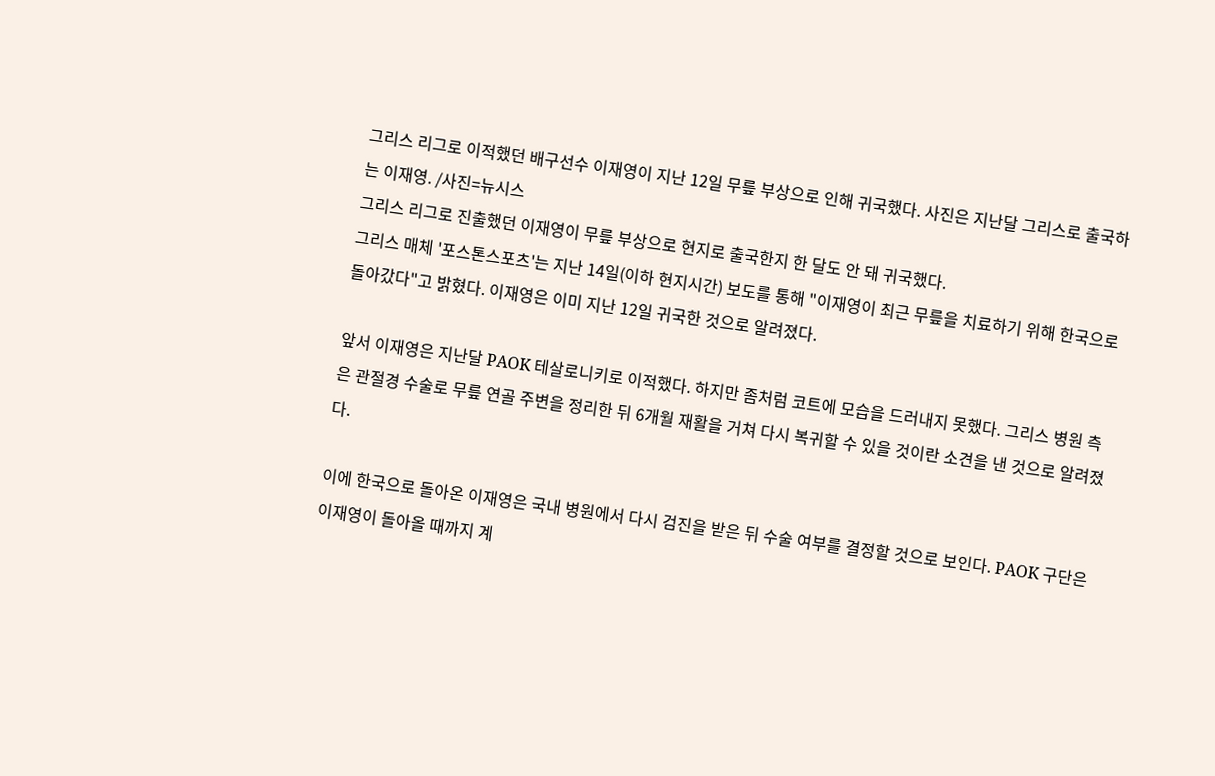그리스 리그로 이적했던 배구선수 이재영이 지난 12일 무릎 부상으로 인해 귀국했다. 사진은 지난달 그리스로 출국하는 이재영. /사진=뉴시스
그리스 리그로 진출했던 이재영이 무릎 부상으로 현지로 출국한지 한 달도 안 돼 귀국했다.
그리스 매체 '포스톤스포츠'는 지난 14일(이하 현지시간) 보도를 통해 "이재영이 최근 무릎을 치료하기 위해 한국으로 돌아갔다"고 밝혔다. 이재영은 이미 지난 12일 귀국한 것으로 알려졌다.

앞서 이재영은 지난달 PAOK 테살로니키로 이적했다. 하지만 좀처럼 코트에 모습을 드러내지 못했다. 그리스 병원 측은 관절경 수술로 무릎 연골 주변을 정리한 뒤 6개월 재활을 거쳐 다시 복귀할 수 있을 것이란 소견을 낸 것으로 알려졌다.

이에 한국으로 돌아온 이재영은 국내 병원에서 다시 검진을 받은 뒤 수술 여부를 결정할 것으로 보인다. PAOK 구단은 이재영이 돌아올 때까지 계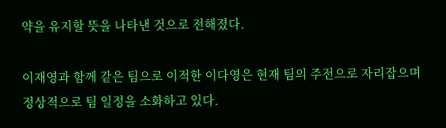약을 유지할 뜻을 나타낸 것으로 전해졌다.

이재영과 함께 같은 팀으로 이적한 이다영은 현재 팀의 주전으로 자리잡으며 정상적으로 팀 일정을 소화하고 있다.